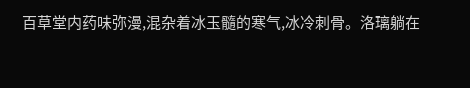百草堂内药味弥漫,混杂着冰玉髓的寒气,冰冷刺骨。洛璃躺在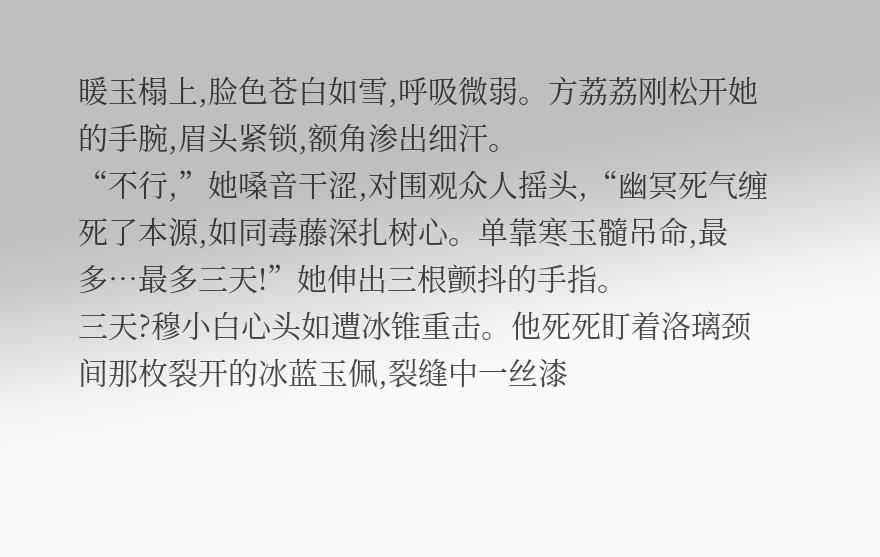暖玉榻上,脸色苍白如雪,呼吸微弱。方荔荔刚松开她的手腕,眉头紧锁,额角渗出细汗。
“不行,”她嗓音干涩,对围观众人摇头,“幽冥死气缠死了本源,如同毒藤深扎树心。单靠寒玉髓吊命,最多…最多三天!”她伸出三根颤抖的手指。
三天?穆小白心头如遭冰锥重击。他死死盯着洛璃颈间那枚裂开的冰蓝玉佩,裂缝中一丝漆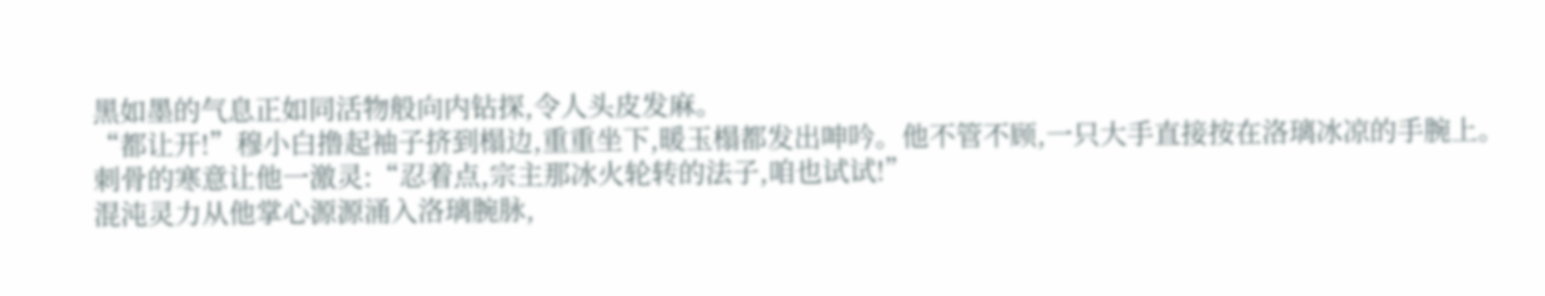黑如墨的气息正如同活物般向内钻探,令人头皮发麻。
“都让开!”穆小白撸起袖子挤到榻边,重重坐下,暖玉榻都发出呻吟。他不管不顾,一只大手直接按在洛璃冰凉的手腕上。刺骨的寒意让他一激灵:“忍着点,宗主那冰火轮转的法子,咱也试试!”
混沌灵力从他掌心源源涌入洛璃腕脉,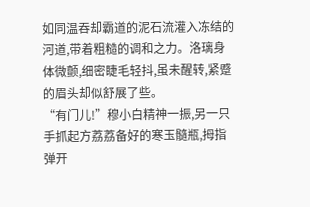如同温吞却霸道的泥石流灌入冻结的河道,带着粗糙的调和之力。洛璃身体微颤,细密睫毛轻抖,虽未醒转,紧蹙的眉头却似舒展了些。
“有门儿!”穆小白精神一振,另一只手抓起方荔荔备好的寒玉髓瓶,拇指弹开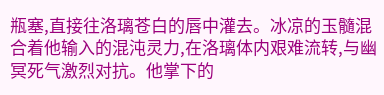瓶塞,直接往洛璃苍白的唇中灌去。冰凉的玉髓混合着他输入的混沌灵力,在洛璃体内艰难流转,与幽冥死气激烈对抗。他掌下的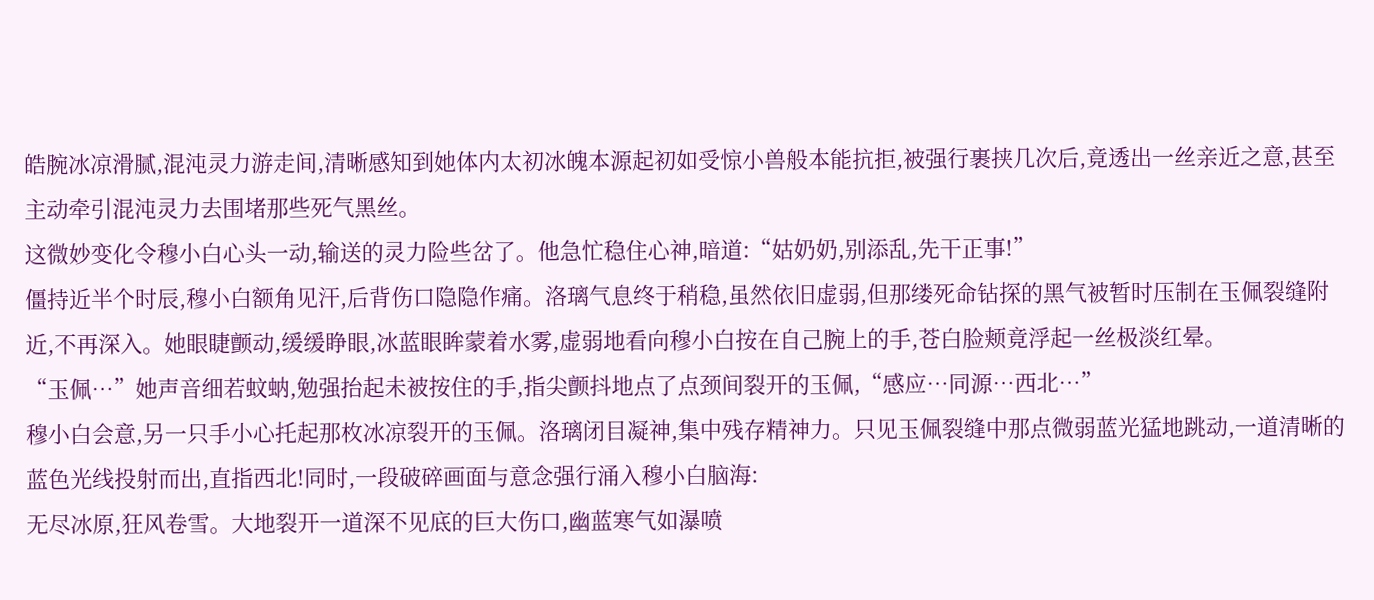皓腕冰凉滑腻,混沌灵力游走间,清晰感知到她体内太初冰魄本源起初如受惊小兽般本能抗拒,被强行裹挟几次后,竟透出一丝亲近之意,甚至主动牵引混沌灵力去围堵那些死气黑丝。
这微妙变化令穆小白心头一动,输送的灵力险些岔了。他急忙稳住心神,暗道:“姑奶奶,别添乱,先干正事!”
僵持近半个时辰,穆小白额角见汗,后背伤口隐隐作痛。洛璃气息终于稍稳,虽然依旧虚弱,但那缕死命钻探的黑气被暂时压制在玉佩裂缝附近,不再深入。她眼睫颤动,缓缓睁眼,冰蓝眼眸蒙着水雾,虚弱地看向穆小白按在自己腕上的手,苍白脸颊竟浮起一丝极淡红晕。
“玉佩…”她声音细若蚊蚋,勉强抬起未被按住的手,指尖颤抖地点了点颈间裂开的玉佩,“感应…同源…西北…”
穆小白会意,另一只手小心托起那枚冰凉裂开的玉佩。洛璃闭目凝神,集中残存精神力。只见玉佩裂缝中那点微弱蓝光猛地跳动,一道清晰的蓝色光线投射而出,直指西北!同时,一段破碎画面与意念强行涌入穆小白脑海:
无尽冰原,狂风卷雪。大地裂开一道深不见底的巨大伤口,幽蓝寒气如瀑喷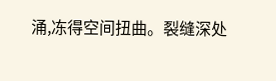涌,冻得空间扭曲。裂缝深处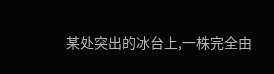某处突出的冰台上,一株完全由